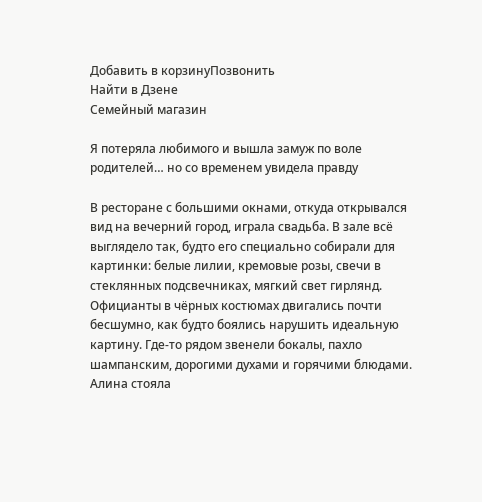Добавить в корзинуПозвонить
Найти в Дзене
Семейный магазин

Я потеряла любимого и вышла замуж по воле родителей… но со временем увидела правду

В ресторане с большими окнами, откуда открывался вид на вечерний город, играла свадьба. В зале всё выглядело так, будто его специально собирали для картинки: белые лилии, кремовые розы, свечи в стеклянных подсвечниках, мягкий свет гирлянд. Официанты в чёрных костюмах двигались почти бесшумно, как будто боялись нарушить идеальную картину. Где-то рядом звенели бокалы, пахло шампанским, дорогими духами и горячими блюдами. Алина стояла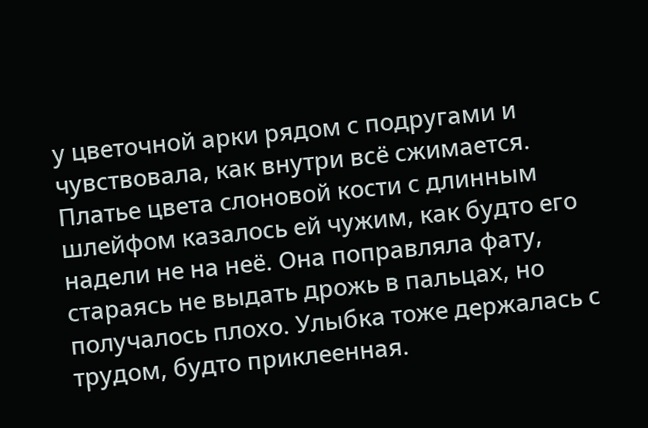у цветочной арки рядом с подругами и чувствовала, как внутри всё сжимается. Платье цвета слоновой кости с длинным шлейфом казалось ей чужим, как будто его надели не на неё. Она поправляла фату, стараясь не выдать дрожь в пальцах, но получалось плохо. Улыбка тоже держалась с трудом, будто приклеенная.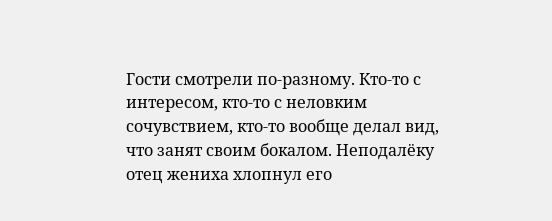Гости смотрели по-разному. Кто-то с интересом, кто-то с неловким сочувствием, кто-то вообще делал вид, что занят своим бокалом. Неподалёку отец жениха хлопнул его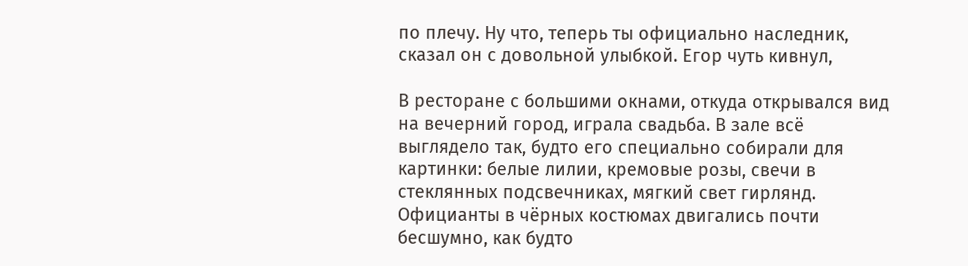по плечу. Ну что, теперь ты официально наследник, сказал он с довольной улыбкой. Егор чуть кивнул,

В ресторане с большими окнами, откуда открывался вид на вечерний город, играла свадьба. В зале всё выглядело так, будто его специально собирали для картинки: белые лилии, кремовые розы, свечи в стеклянных подсвечниках, мягкий свет гирлянд. Официанты в чёрных костюмах двигались почти бесшумно, как будто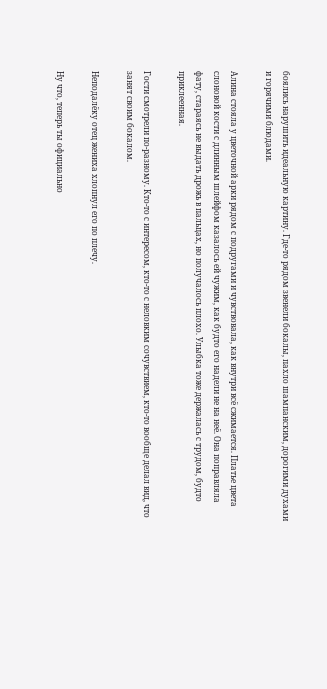боялись нарушить идеальную картину. Где-то рядом звенели бокалы, пахло шампанским, дорогими духами и горячими блюдами.

Алина стояла у цветочной арки рядом с подругами и чувствовала, как внутри всё сжимается. Платье цвета слоновой кости с длинным шлейфом казалось ей чужим, как будто его надели не на неё. Она поправляла фату, стараясь не выдать дрожь в пальцах, но получалось плохо. Улыбка тоже держалась с трудом, будто приклеенная.

Гости смотрели по-разному. Кто-то с интересом, кто-то с неловким сочувствием, кто-то вообще делал вид, что занят своим бокалом.

Неподалёку отец жениха хлопнул его по плечу.

Ну что, теперь ты официально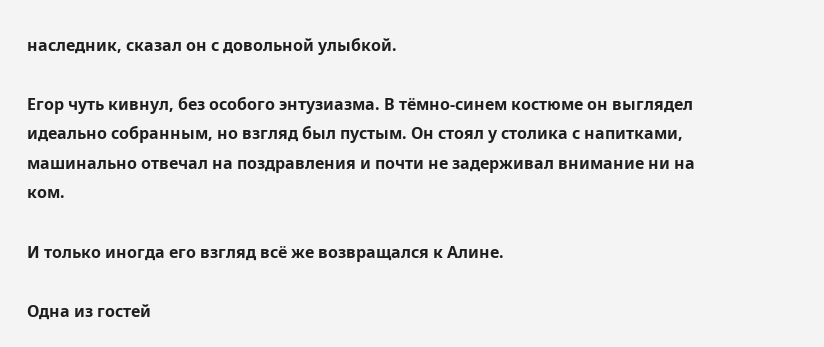наследник, сказал он с довольной улыбкой.

Егор чуть кивнул, без особого энтузиазма. В тёмно-синем костюме он выглядел идеально собранным, но взгляд был пустым. Он стоял у столика с напитками, машинально отвечал на поздравления и почти не задерживал внимание ни на ком.

И только иногда его взгляд всё же возвращался к Алине.

Одна из гостей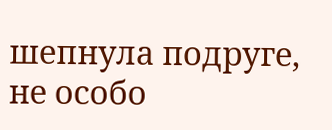шепнула подруге, не особо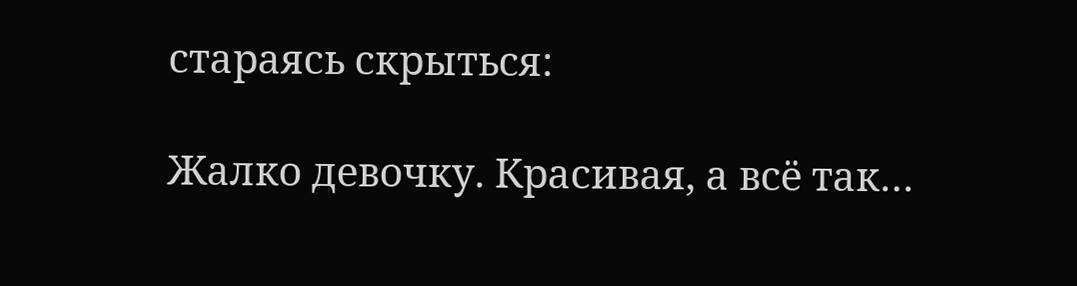стараясь скрыться:

Жалко девочку. Красивая, а всё так…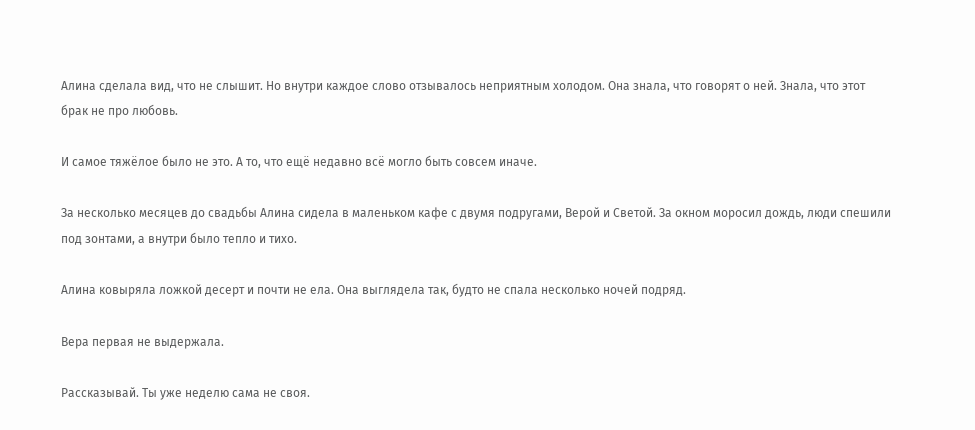Алина сделала вид, что не слышит. Но внутри каждое слово отзывалось неприятным холодом. Она знала, что говорят о ней. Знала, что этот брак не про любовь.

И самое тяжёлое было не это. А то, что ещё недавно всё могло быть совсем иначе.

За несколько месяцев до свадьбы Алина сидела в маленьком кафе с двумя подругами, Верой и Светой. За окном моросил дождь, люди спешили под зонтами, а внутри было тепло и тихо.

Алина ковыряла ложкой десерт и почти не ела. Она выглядела так, будто не спала несколько ночей подряд.

Вера первая не выдержала.

Рассказывай. Ты уже неделю сама не своя.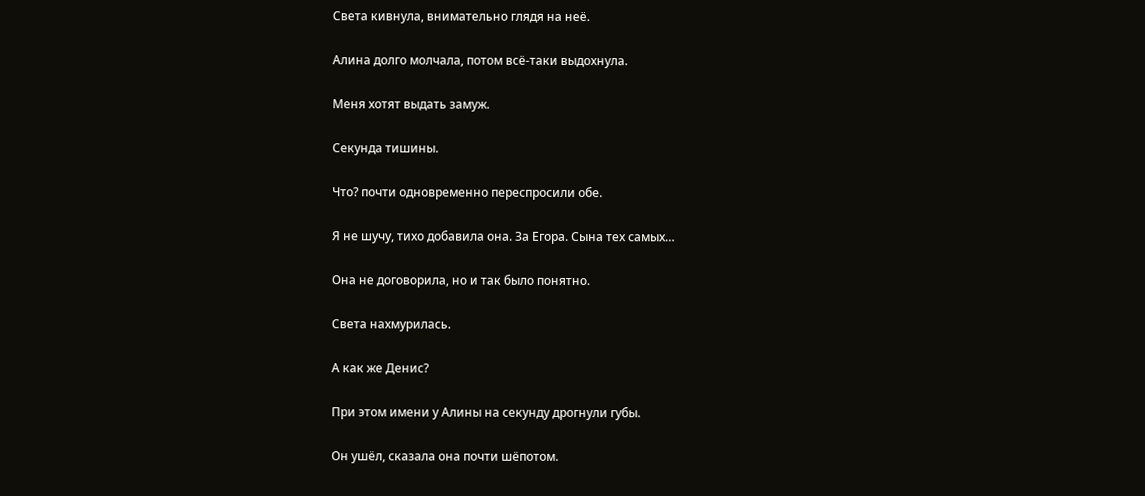Света кивнула, внимательно глядя на неё.

Алина долго молчала, потом всё-таки выдохнула.

Меня хотят выдать замуж.

Секунда тишины.

Что? почти одновременно переспросили обе.

Я не шучу, тихо добавила она. За Егора. Сына тех самых…

Она не договорила, но и так было понятно.

Света нахмурилась.

А как же Денис?

При этом имени у Алины на секунду дрогнули губы.

Он ушёл, сказала она почти шёпотом.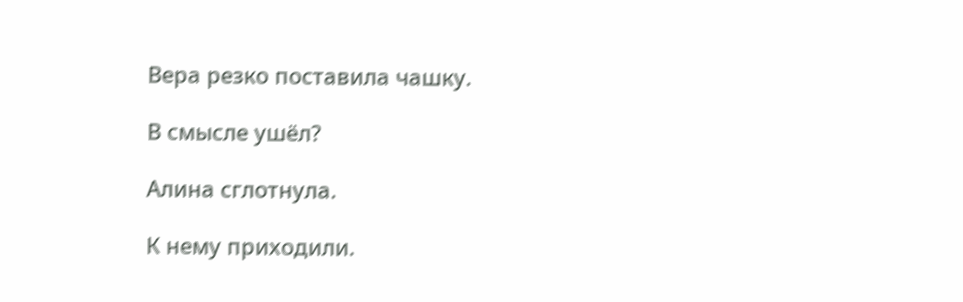Вера резко поставила чашку.

В смысле ушёл?

Алина сглотнула.

К нему приходили.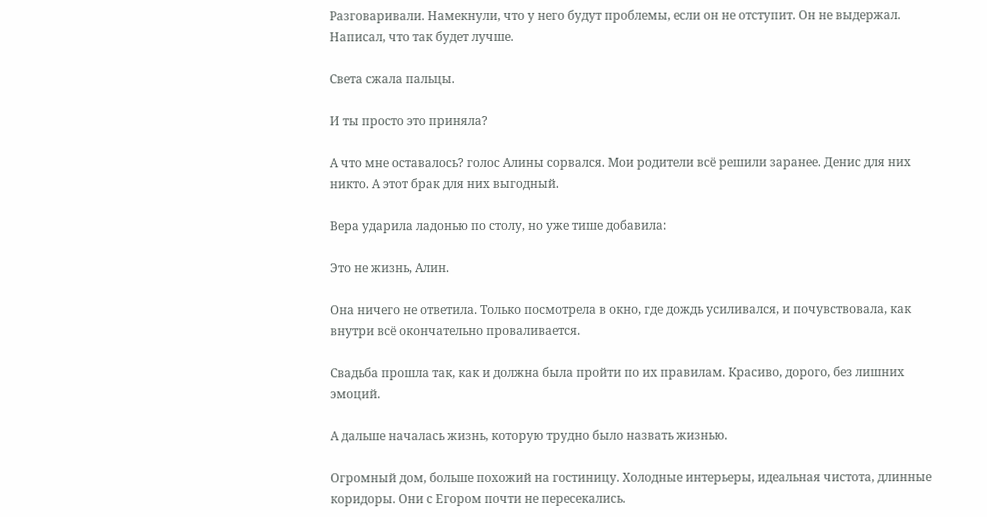Разговаривали. Намекнули, что у него будут проблемы, если он не отступит. Он не выдержал. Написал, что так будет лучше.

Света сжала пальцы.

И ты просто это приняла?

А что мне оставалось? голос Алины сорвался. Мои родители всё решили заранее. Денис для них никто. А этот брак для них выгодный.

Вера ударила ладонью по столу, но уже тише добавила:

Это не жизнь, Алин.

Она ничего не ответила. Только посмотрела в окно, где дождь усиливался, и почувствовала, как внутри всё окончательно проваливается.

Свадьба прошла так, как и должна была пройти по их правилам. Красиво, дорого, без лишних эмоций.

А дальше началась жизнь, которую трудно было назвать жизнью.

Огромный дом, больше похожий на гостиницу. Холодные интерьеры, идеальная чистота, длинные коридоры. Они с Егором почти не пересекались.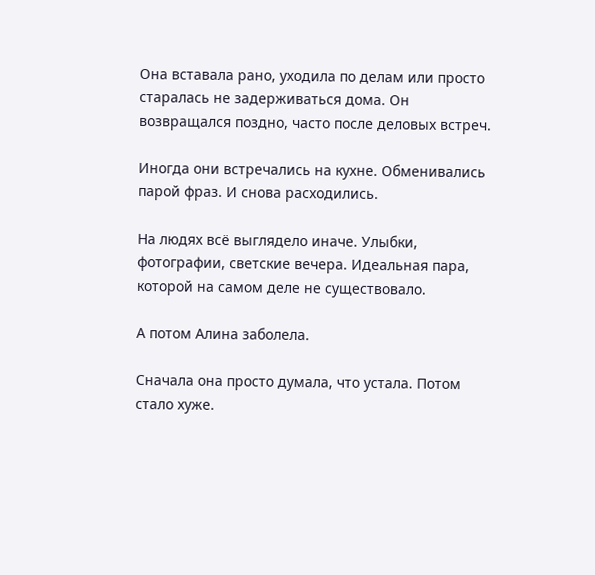Она вставала рано, уходила по делам или просто старалась не задерживаться дома. Он возвращался поздно, часто после деловых встреч.

Иногда они встречались на кухне. Обменивались парой фраз. И снова расходились.

На людях всё выглядело иначе. Улыбки, фотографии, светские вечера. Идеальная пара, которой на самом деле не существовало.

А потом Алина заболела.

Сначала она просто думала, что устала. Потом стало хуже.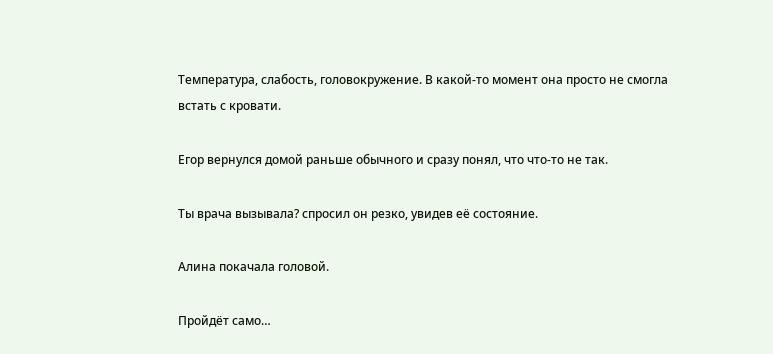Температура, слабость, головокружение. В какой-то момент она просто не смогла встать с кровати.

Егор вернулся домой раньше обычного и сразу понял, что что-то не так.

Ты врача вызывала? спросил он резко, увидев её состояние.

Алина покачала головой.

Пройдёт само…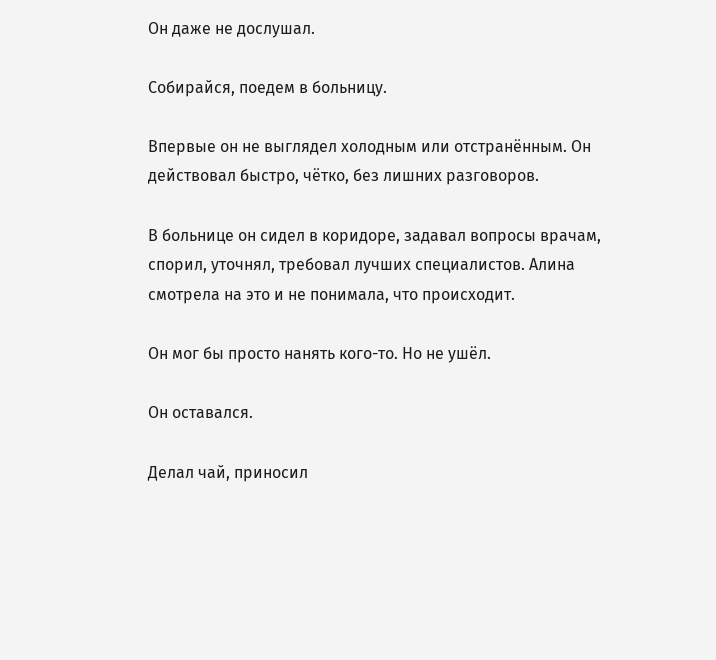Он даже не дослушал.

Собирайся, поедем в больницу.

Впервые он не выглядел холодным или отстранённым. Он действовал быстро, чётко, без лишних разговоров.

В больнице он сидел в коридоре, задавал вопросы врачам, спорил, уточнял, требовал лучших специалистов. Алина смотрела на это и не понимала, что происходит.

Он мог бы просто нанять кого-то. Но не ушёл.

Он оставался.

Делал чай, приносил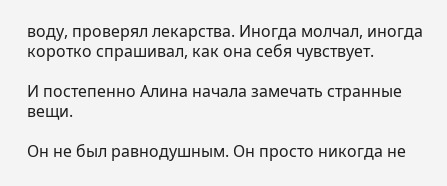воду, проверял лекарства. Иногда молчал, иногда коротко спрашивал, как она себя чувствует.

И постепенно Алина начала замечать странные вещи.

Он не был равнодушным. Он просто никогда не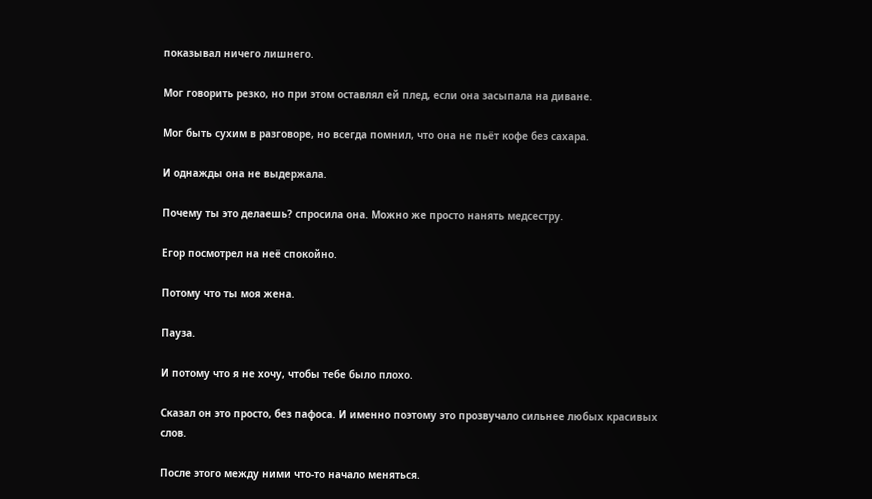показывал ничего лишнего.

Мог говорить резко, но при этом оставлял ей плед, если она засыпала на диване.

Мог быть сухим в разговоре, но всегда помнил, что она не пьёт кофе без сахара.

И однажды она не выдержала.

Почему ты это делаешь? спросила она. Можно же просто нанять медсестру.

Егор посмотрел на неё спокойно.

Потому что ты моя жена.

Пауза.

И потому что я не хочу, чтобы тебе было плохо.

Сказал он это просто, без пафоса. И именно поэтому это прозвучало сильнее любых красивых слов.

После этого между ними что-то начало меняться.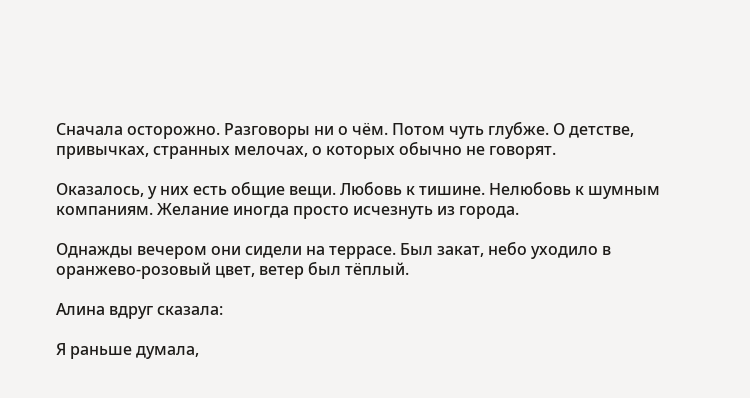Сначала осторожно. Разговоры ни о чём. Потом чуть глубже. О детстве, привычках, странных мелочах, о которых обычно не говорят.

Оказалось, у них есть общие вещи. Любовь к тишине. Нелюбовь к шумным компаниям. Желание иногда просто исчезнуть из города.

Однажды вечером они сидели на террасе. Был закат, небо уходило в оранжево-розовый цвет, ветер был тёплый.

Алина вдруг сказала:

Я раньше думала,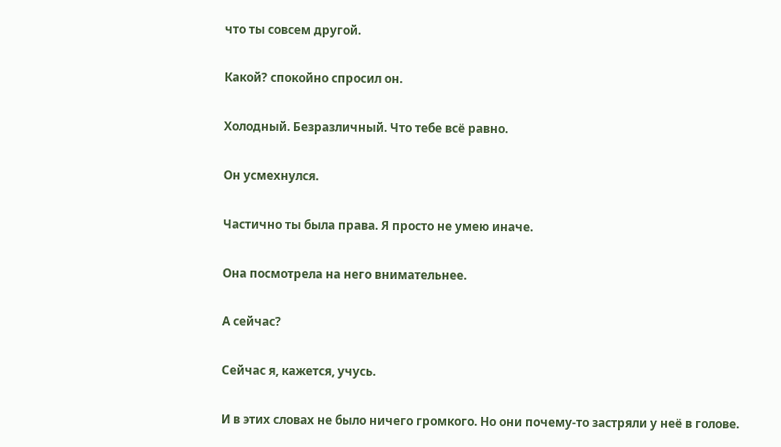что ты совсем другой.

Какой? спокойно спросил он.

Холодный. Безразличный. Что тебе всё равно.

Он усмехнулся.

Частично ты была права. Я просто не умею иначе.

Она посмотрела на него внимательнее.

А сейчас?

Сейчас я, кажется, учусь.

И в этих словах не было ничего громкого. Но они почему-то застряли у неё в голове.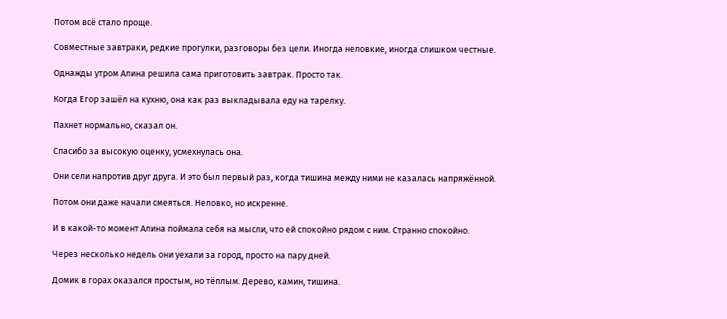Потом всё стало проще.

Совместные завтраки, редкие прогулки, разговоры без цели. Иногда неловкие, иногда слишком честные.

Однажды утром Алина решила сама приготовить завтрак. Просто так.

Когда Егор зашёл на кухню, она как раз выкладывала еду на тарелку.

Пахнет нормально, сказал он.

Спасибо за высокую оценку, усмехнулась она.

Они сели напротив друг друга. И это был первый раз, когда тишина между ними не казалась напряжённой.

Потом они даже начали смеяться. Неловко, но искренне.

И в какой-то момент Алина поймала себя на мысли, что ей спокойно рядом с ним. Странно спокойно.

Через несколько недель они уехали за город, просто на пару дней.

Домик в горах оказался простым, но тёплым. Дерево, камин, тишина.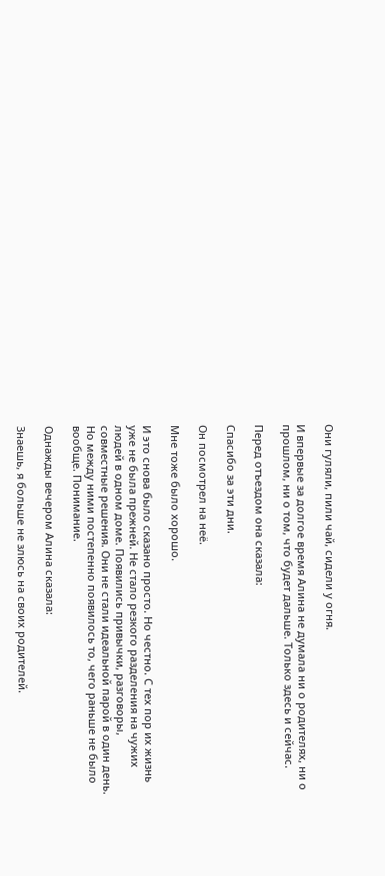Они гуляли, пили чай, сидели у огня.

И впервые за долгое время Алина не думала ни о родителях, ни о прошлом, ни о том, что будет дальше. Только здесь и сейчас.

Перед отъездом она сказала:

Спасибо за эти дни.

Он посмотрел на неё.

Мне тоже было хорошо.

И это снова было сказано просто. Но честно. С тех пор их жизнь уже не была прежней. Не стало резкого разделения на чужих людей в одном доме. Появились привычки, разговоры, совместные решения. Они не стали идеальной парой в один день. Но между ними постепенно появилось то, чего раньше не было вообще. Понимание.

Однажды вечером Алина сказала:

Знаешь, я больше не злюсь на своих родителей.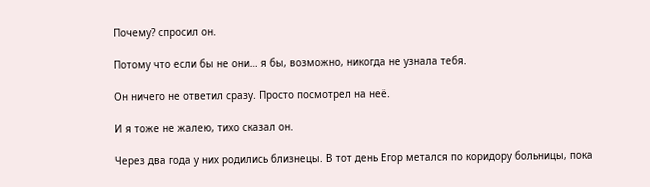Почему? спросил он.

Потому что если бы не они… я бы, возможно, никогда не узнала тебя.

Он ничего не ответил сразу. Просто посмотрел на неё.

И я тоже не жалею, тихо сказал он.

Через два года у них родились близнецы. В тот день Егор метался по коридору больницы, пока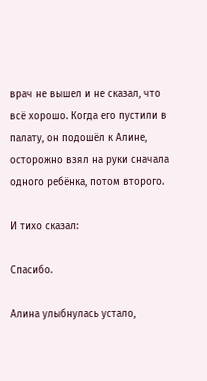врач не вышел и не сказал, что всё хорошо. Когда его пустили в палату, он подошёл к Алине, осторожно взял на руки сначала одного ребёнка, потом второго.

И тихо сказал:

Спасибо.

Алина улыбнулась устало,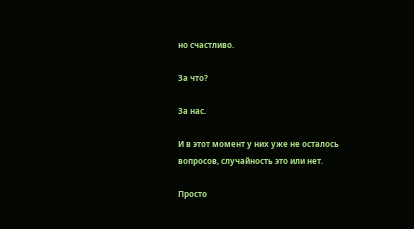но счастливо.

За что?

За нас.

И в этот момент у них уже не осталось вопросов, случайность это или нет.

Просто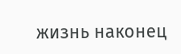жизнь наконец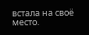встала на своё место.